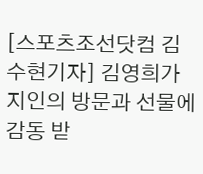[스포츠조선닷컴 김수현기자] 김영희가 지인의 방문과 선물에 감동 받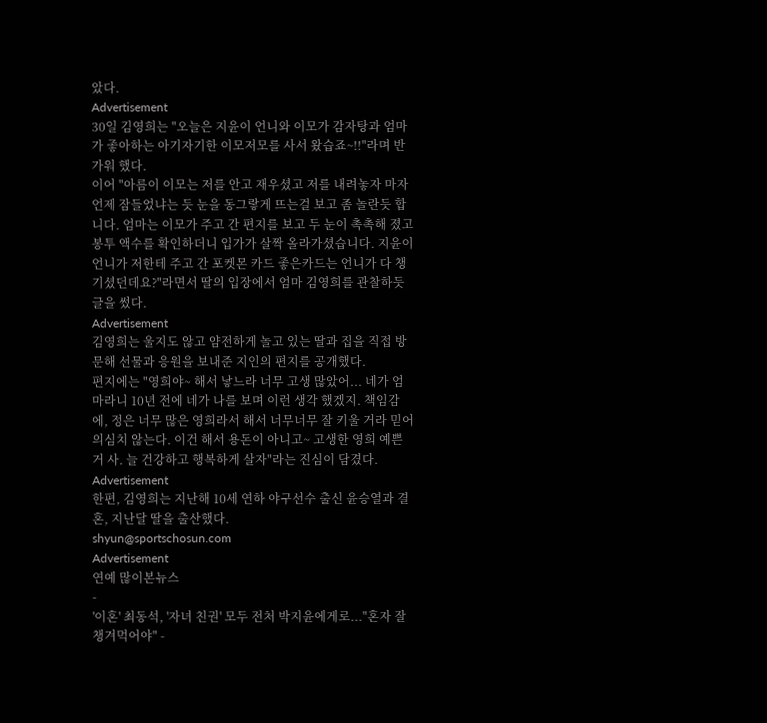았다.
Advertisement
30일 김영희는 "오늘은 지윤이 언니와 이모가 감자탕과 엄마가 좋아하는 아기자기한 이모저모를 사서 왔습죠~!!"라며 반가워 했다.
이어 "아름이 이모는 저를 안고 재우셨고 저를 내려놓자 마자 언제 잠들었냐는 듯 눈을 동그랗게 뜨는걸 보고 좀 놀란듯 합니다. 엄마는 이모가 주고 간 편지를 보고 두 눈이 촉촉해 졌고 봉투 액수를 확인하더니 입가가 살짝 올라가셨습니다. 지윤이 언니가 저한테 주고 간 포켓몬 카드 좋은카드는 언니가 다 챙기셨던데요?"라면서 딸의 입장에서 엄마 김영희를 관찰하듯 글을 썼다.
Advertisement
김영희는 울지도 않고 얌전하게 놀고 있는 딸과 집을 직접 방문해 선물과 응원을 보내준 지인의 편지를 공개했다.
편지에는 "영희야~ 해서 낳느라 너무 고생 많았어... 네가 엄마라니 10년 전에 네가 나를 보며 이런 생각 했겠지. 책임감에, 정은 너무 많은 영희라서 해서 너무너무 잘 키울 거라 믿어 의심치 않는다. 이건 해서 용돈이 아니고~ 고생한 영희 예쁜 거 사. 늘 건강하고 행복하게 살자"라는 진심이 담겼다.
Advertisement
한편, 김영희는 지난해 10세 연하 야구선수 출신 윤승열과 결혼, 지난달 딸을 출산했다.
shyun@sportschosun.com
Advertisement
연예 많이본뉴스
-
'이혼' 최동석, '자녀 친권' 모두 전처 박지윤에게로..."혼자 잘 챙겨먹어야" -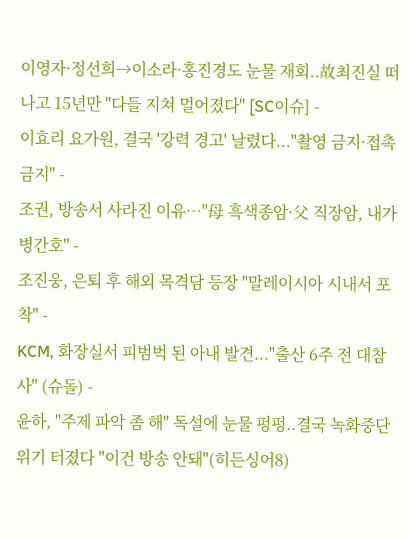이영자·정선희→이소라·홍진경도 눈물 재회..故최진실 떠나고 15년만 "다들 지쳐 멀어졌다" [SC이슈] -
이효리 요가원, 결국 '강력 경고' 날렸다..."촬영 금지·접촉 금지" -
조권, 방송서 사라진 이유…"母 흑색종암·父 직장암, 내가 병간호" -
조진웅, 은퇴 후 해외 목격담 등장 "말레이시아 시내서 포착" -
KCM, 화장실서 피범벅 된 아내 발견..."출산 6주 전 대참사" (슈돌) -
윤하, "주제 파악 좀 해" 독설에 눈물 펑펑..결국 녹화중단 위기 터졌다 "이건 방송 안돼"(히든싱어8)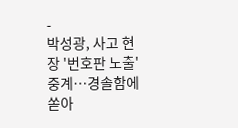-
박성광, 사고 현장 '번호판 노출' 중계…경솔함에 쏟아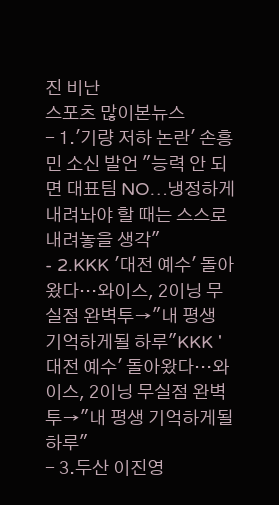진 비난
스포츠 많이본뉴스
- 1.'기량 저하 논란' 손흥민 소신 발언 "능력 안 되면 대표팀 NO…냉정하게 내려놔야 할 때는 스스로 내려놓을 생각"
- 2.KKK '대전 예수' 돌아왔다…와이스, 2이닝 무실점 완벽투→"내 평생 기억하게될 하루"KKK '대전 예수' 돌아왔다…와이스, 2이닝 무실점 완벽투→"내 평생 기억하게될 하루"
- 3.두산 이진영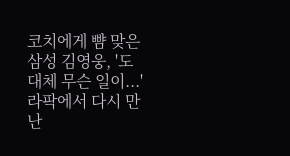코치에게 뺨 맞은 삼성 김영웅, '도대체 무슨 일이...' 라팍에서 다시 만난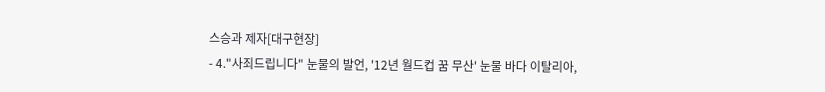스승과 제자[대구현장]
- 4."사죄드립니다" 눈물의 발언, '12년 월드컵 꿈 무산' 눈물 바다 이탈리아,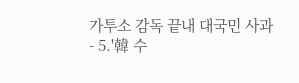가투소 감독 끝내 대국민 사과
- 5.'韓 수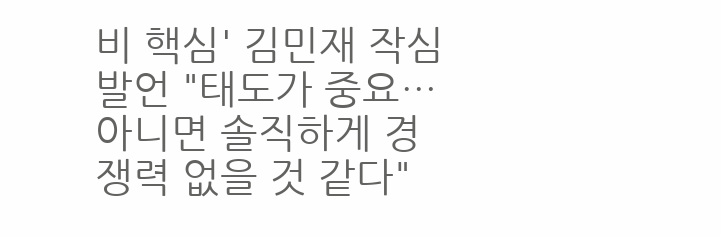비 핵심' 김민재 작심 발언 "태도가 중요…아니면 솔직하게 경쟁력 없을 것 같다"